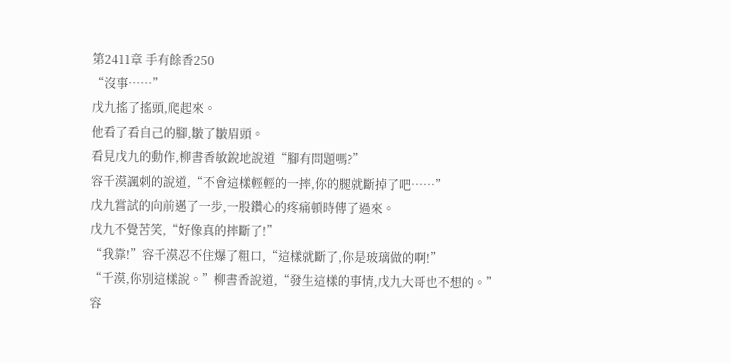第2411章 手有餘香250
“沒事……”
戊九搖了搖頭,爬起來。
他看了看自己的腳,皺了皺眉頭。
看見戊九的動作,柳書香敏銳地說道“腳有問題嗎?”
容千漠諷刺的說道,“不會這樣輕輕的一摔,你的腿就斷掉了吧……”
戊九嘗試的向前邁了一步,一股鑽心的疼痛頓時傳了過來。
戊九不覺苦笑,“好像真的摔斷了!”
“我靠!”容千漠忍不住爆了粗口,“這樣就斷了,你是玻璃做的啊!”
“千漠,你別這樣說。”柳書香說道,“發生這樣的事情,戊九大哥也不想的。”
容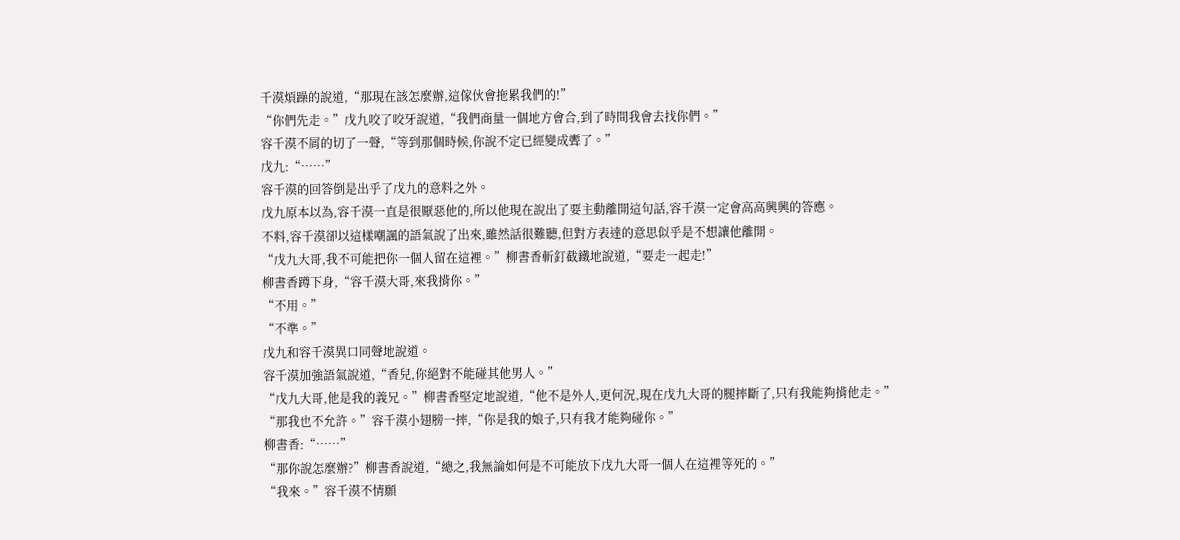千漠煩躁的說道,“那現在該怎麼辦,這傢伙會拖累我們的!”
“你們先走。”戊九咬了咬牙說道,“我們商量一個地方會合,到了時間我會去找你們。”
容千漠不屑的切了一聲,“等到那個時候,你說不定已經變成聻了。”
戊九:“……”
容千漠的回答倒是出乎了戊九的意料之外。
戊九原本以為,容千漠一直是很厭惡他的,所以他現在說出了要主動離開這句話,容千漠一定會高高興興的答應。
不料,容千漠卻以這樣嘲諷的語氣說了出來,雖然話很難聽,但對方表達的意思似乎是不想讓他離開。
“戊九大哥,我不可能把你一個人留在這裡。”柳書香斬釘截鐵地說道,“要走一起走!”
柳書香蹲下身,“容千漠大哥,來我揹你。”
“不用。”
“不準。”
戊九和容千漠異口同聲地說道。
容千漠加強語氣說道,“香兒,你絕對不能碰其他男人。”
“戊九大哥,他是我的義兄。”柳書香堅定地說道,“他不是外人,更何況,現在戊九大哥的腿摔斷了,只有我能夠揹他走。”
“那我也不允許。”容千漠小翅膀一摔,“你是我的娘子,只有我才能夠碰你。”
柳書香:“……”
“那你說怎麼辦?”柳書香說道,“總之,我無論如何是不可能放下戊九大哥一個人在這裡等死的。”
“我來。”容千漠不情願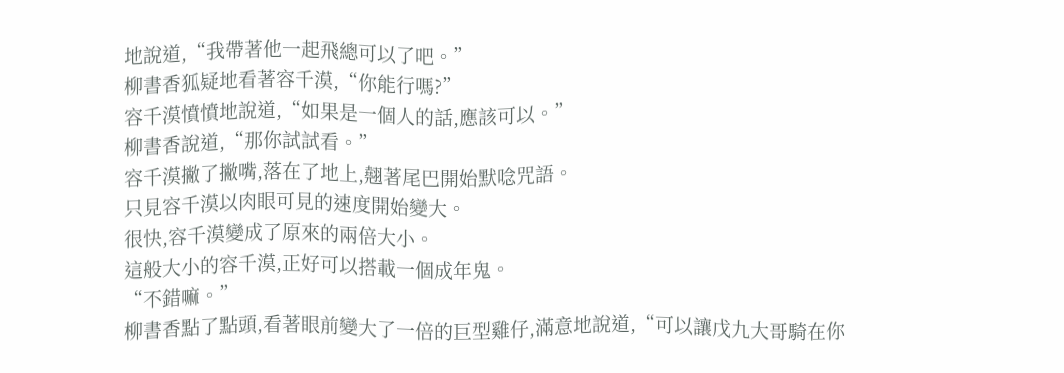地說道,“我帶著他一起飛總可以了吧。”
柳書香狐疑地看著容千漠,“你能行嗎?”
容千漠憤憤地說道,“如果是一個人的話,應該可以。”
柳書香說道,“那你試試看。”
容千漠撇了撇嘴,落在了地上,翹著尾巴開始默唸咒語。
只見容千漠以肉眼可見的速度開始變大。
很快,容千漠變成了原來的兩倍大小。
這般大小的容千漠,正好可以搭載一個成年鬼。
“不錯嘛。”
柳書香點了點頭,看著眼前變大了一倍的巨型雞仔,滿意地說道,“可以讓戊九大哥騎在你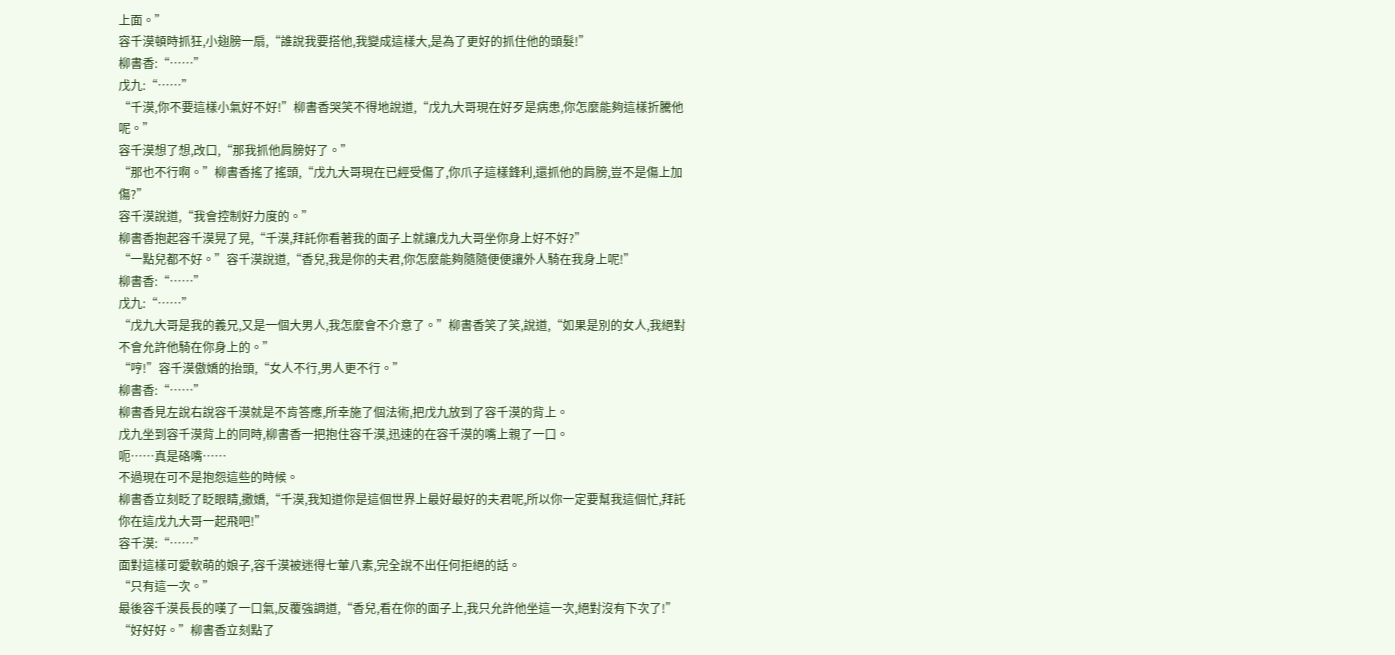上面。”
容千漠頓時抓狂,小翅膀一扇,“誰說我要搭他,我變成這樣大,是為了更好的抓住他的頭髮!”
柳書香:“……”
戊九:“……”
“千漠,你不要這樣小氣好不好!”柳書香哭笑不得地說道,“戊九大哥現在好歹是病患,你怎麼能夠這樣折騰他呢。”
容千漠想了想,改口,“那我抓他肩膀好了。”
“那也不行啊。”柳書香搖了搖頭,“戊九大哥現在已經受傷了,你爪子這樣鋒利,還抓他的肩膀,豈不是傷上加傷?”
容千漠說道,“我會控制好力度的。”
柳書香抱起容千漠晃了晃,“千漠,拜託你看著我的面子上就讓戊九大哥坐你身上好不好?”
“一點兒都不好。”容千漠說道,“香兒,我是你的夫君,你怎麼能夠隨隨便便讓外人騎在我身上呢!”
柳書香:“……”
戊九:“……”
“戊九大哥是我的義兄,又是一個大男人,我怎麼會不介意了。”柳書香笑了笑,說道,“如果是別的女人,我絕對不會允許他騎在你身上的。”
“哼!”容千漠傲嬌的抬頭,“女人不行,男人更不行。”
柳書香:“……”
柳書香見左說右說容千漠就是不肯答應,所幸施了個法術,把戊九放到了容千漠的背上。
戊九坐到容千漠背上的同時,柳書香一把抱住容千漠,迅速的在容千漠的嘴上親了一口。
呃……真是硌嘴……
不過現在可不是抱怨這些的時候。
柳書香立刻眨了眨眼睛,撒嬌,“千漠,我知道你是這個世界上最好最好的夫君呢,所以你一定要幫我這個忙,拜託你在這戊九大哥一起飛吧!”
容千漠:“……”
面對這樣可愛軟萌的娘子,容千漠被迷得七葷八素,完全說不出任何拒絕的話。
“只有這一次。”
最後容千漠長長的嘆了一口氣,反覆強調道,“香兒,看在你的面子上,我只允許他坐這一次,絕對沒有下次了!”
“好好好。”柳書香立刻點了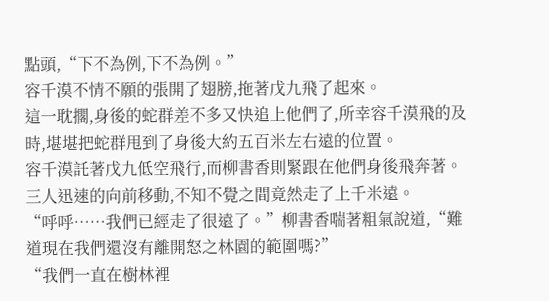點頭,“下不為例,下不為例。”
容千漠不情不願的張開了翅膀,拖著戊九飛了起來。
這一耽擱,身後的蛇群差不多又快追上他們了,所幸容千漠飛的及時,堪堪把蛇群甩到了身後大約五百米左右遠的位置。
容千漠託著戊九低空飛行,而柳書香則緊跟在他們身後飛奔著。
三人迅速的向前移動,不知不覺之間竟然走了上千米遠。
“呼呼……我們已經走了很遠了。”柳書香喘著粗氣說道,“難道現在我們還沒有離開怒之林園的範圍嗎?”
“我們一直在樹林裡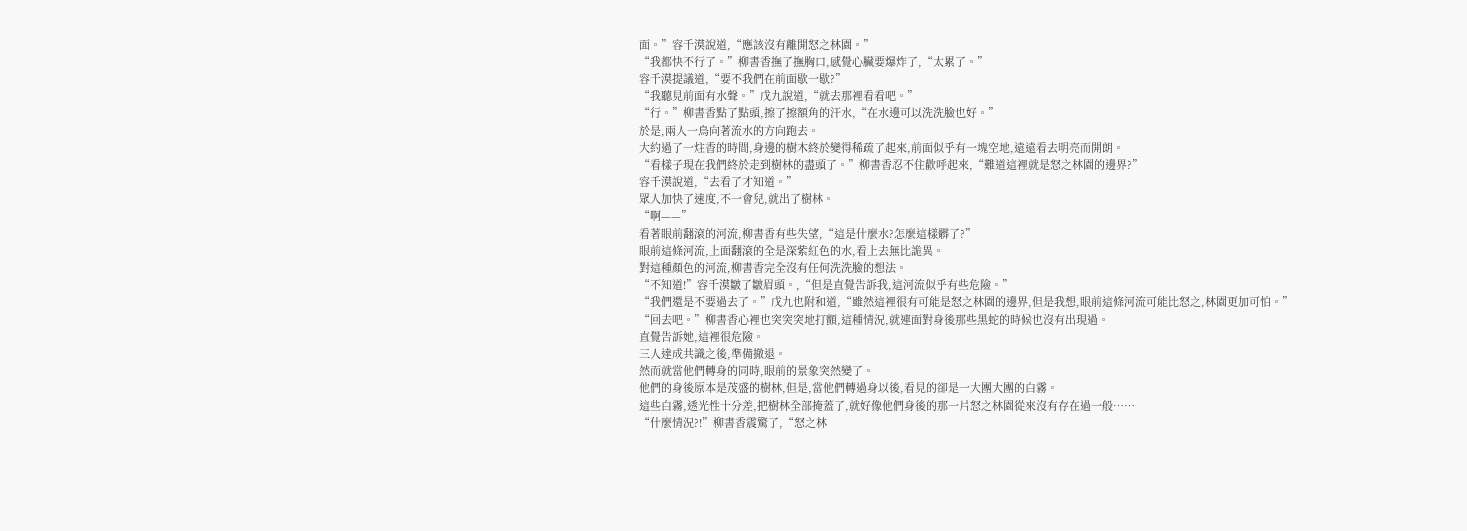面。”容千漠說道,“應該沒有離開怒之林園。”
“我都快不行了。”柳書香撫了撫胸口,感覺心臟要爆炸了,“太累了。”
容千漠提議道,“要不我們在前面歇一歇?”
“我聽見前面有水聲。”戊九說道,“就去那裡看看吧。”
“行。”柳書香點了點頭,擦了擦額角的汗水,“在水邊可以洗洗臉也好。”
於是,兩人一鳥向著流水的方向跑去。
大約過了一炷香的時間,身邊的樹木終於變得稀疏了起來,前面似乎有一塊空地,遠遠看去明亮而開朗。
“看樣子現在我們終於走到樹林的盡頭了。”柳書香忍不住歡呼起來,“難道這裡就是怒之林園的邊界?”
容千漠說道,“去看了才知道。”
眾人加快了速度,不一會兒,就出了樹林。
“啊——”
看著眼前翻滾的河流,柳書香有些失望,“這是什麼水?怎麼這樣髒了?”
眼前這條河流,上面翻滾的全是深紫紅色的水,看上去無比詭異。
對這種顏色的河流,柳書香完全沒有任何洗洗臉的想法。
“不知道!”容千漠皺了皺眉頭。,“但是直覺告訴我,這河流似乎有些危險。”
“我們還是不要過去了。”戊九也附和道,“雖然這裡很有可能是怒之林園的邊界,但是我想,眼前這條河流可能比怒之,林園更加可怕。”
“回去吧。”柳書香心裡也突突突地打顫,這種情況,就連面對身後那些黑蛇的時候也沒有出現過。
直覺告訴她,這裡很危險。
三人達成共識之後,準備撤退。
然而就當他們轉身的同時,眼前的景象突然變了。
他們的身後原本是茂盛的樹林,但是,當他們轉過身以後,看見的卻是一大團大團的白霧。
這些白霧,透光性十分差,把樹林全部掩蓋了,就好像他們身後的那一片怒之林園從來沒有存在過一般……
“什麼情況?!”柳書香震驚了,“怒之林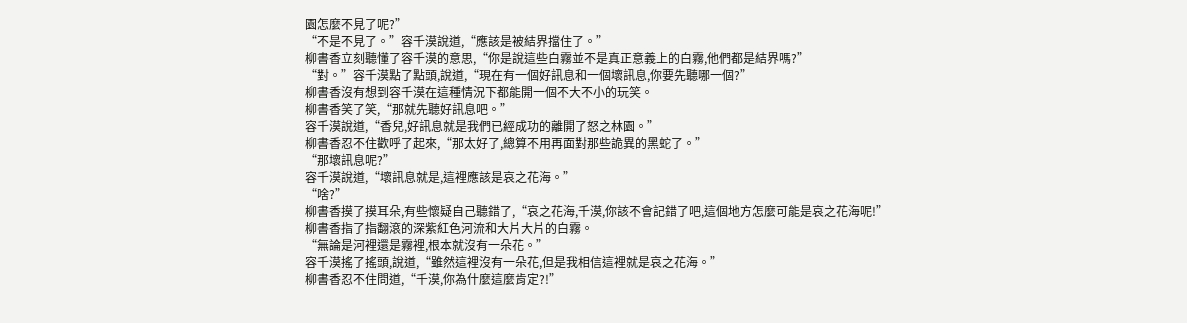園怎麼不見了呢?”
“不是不見了。”容千漠說道,“應該是被結界擋住了。”
柳書香立刻聽懂了容千漠的意思,“你是說這些白霧並不是真正意義上的白霧,他們都是結界嗎?”
“對。”容千漠點了點頭,說道,“現在有一個好訊息和一個壞訊息,你要先聽哪一個?”
柳書香沒有想到容千漠在這種情況下都能開一個不大不小的玩笑。
柳書香笑了笑,“那就先聽好訊息吧。”
容千漠說道,“香兒,好訊息就是我們已經成功的離開了怒之林園。”
柳書香忍不住歡呼了起來,“那太好了,總算不用再面對那些詭異的黑蛇了。”
“那壞訊息呢?”
容千漠說道,“壞訊息就是,這裡應該是哀之花海。”
“啥?”
柳書香摸了摸耳朵,有些懷疑自己聽錯了,“哀之花海,千漠,你該不會記錯了吧,這個地方怎麼可能是哀之花海呢!”
柳書香指了指翻滾的深紫紅色河流和大片大片的白霧。
“無論是河裡還是霧裡,根本就沒有一朵花。”
容千漠搖了搖頭,說道,“雖然這裡沒有一朵花,但是我相信這裡就是哀之花海。”
柳書香忍不住問道,“千漠,你為什麼這麼肯定?!”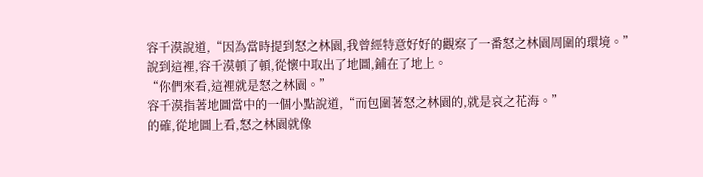容千漠說道,“因為當時提到怒之林園,我曾經特意好好的觀察了一番怒之林園周圍的環境。”
說到這裡,容千漠頓了頓,從懷中取出了地圖,鋪在了地上。
“你們來看,這裡就是怒之林園。”
容千漠指著地圖當中的一個小點說道,“而包圍著怒之林園的,就是哀之花海。”
的確,從地圖上看,怒之林園就像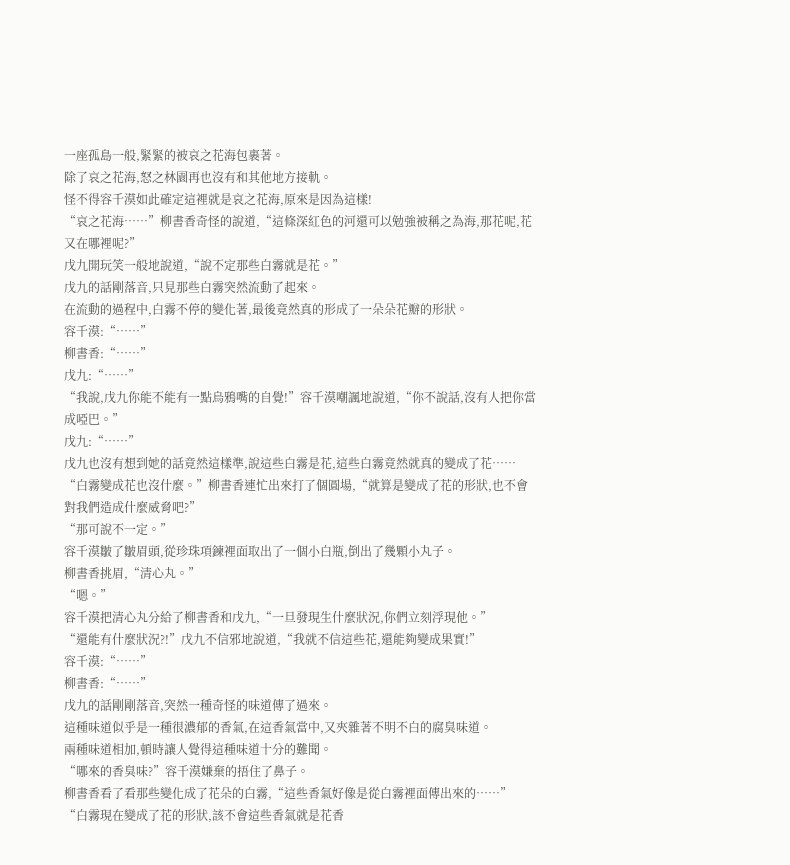一座孤島一般,緊緊的被哀之花海包裹著。
除了哀之花海,怒之林園再也沒有和其他地方接軌。
怪不得容千漠如此確定這裡就是哀之花海,原來是因為這樣!
“哀之花海……”柳書香奇怪的說道,“這條深紅色的河還可以勉強被稱之為海,那花呢,花又在哪裡呢?”
戊九開玩笑一般地說道,“說不定那些白霧就是花。”
戊九的話剛落音,只見那些白霧突然流動了起來。
在流動的過程中,白霧不停的變化著,最後竟然真的形成了一朵朵花瓣的形狀。
容千漠:“……”
柳書香:“……”
戊九:“……”
“我說,戊九你能不能有一點烏鴉嘴的自覺!”容千漠嘲諷地說道,“你不說話,沒有人把你當成啞巴。”
戊九:“……”
戊九也沒有想到她的話竟然這樣準,說這些白霧是花,這些白霧竟然就真的變成了花……
“白霧變成花也沒什麼。”柳書香連忙出來打了個圓場,“就算是變成了花的形狀,也不會對我們造成什麼威脅吧?”
“那可說不一定。”
容千漠皺了皺眉頭,從珍珠項鍊裡面取出了一個小白瓶,倒出了幾顆小丸子。
柳書香挑眉,“清心丸。”
“嗯。”
容千漠把清心丸分給了柳書香和戊九,“一旦發現生什麼狀況,你們立刻浮現他。”
“還能有什麼狀況?!”戊九不信邪地說道,“我就不信這些花,還能夠變成果實!”
容千漠:“……”
柳書香:“……”
戊九的話剛剛落音,突然一種奇怪的味道傳了過來。
這種味道似乎是一種很濃郁的香氣,在這香氣當中,又夾雜著不明不白的腐臭味道。
兩種味道相加,頓時讓人覺得這種味道十分的難聞。
“哪來的香臭味?”容千漠嫌棄的捂住了鼻子。
柳書香看了看那些變化成了花朵的白霧,“這些香氣好像是從白霧裡面傳出來的……”
“白霧現在變成了花的形狀,該不會這些香氣就是花香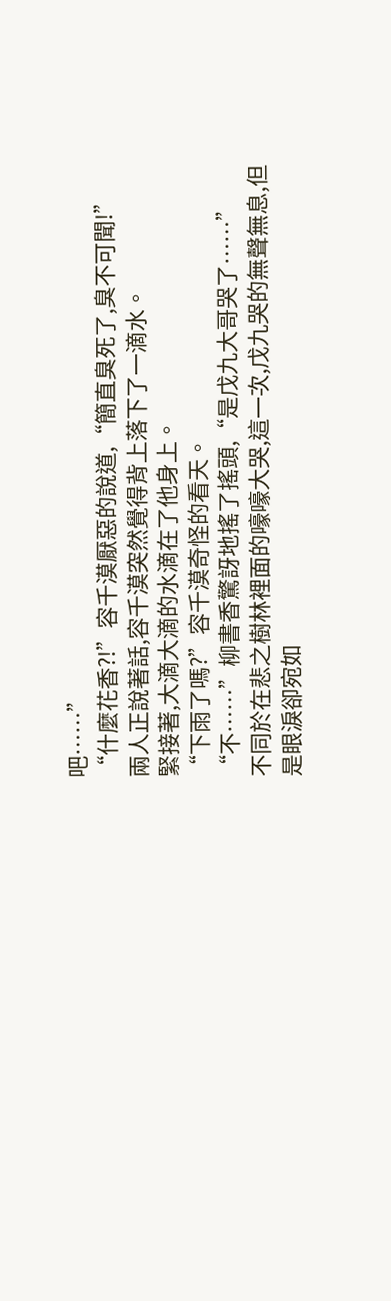吧……”
“什麼花香?!”容千漠厭惡的說道,“簡直臭死了,臭不可聞!”
兩人正說著話,容千漠突然覺得背上落下了一滴水。
緊接著,大滴大滴的水滴在了他身上。
“下雨了嗎?”容千漠奇怪的看天。
“不……”柳書香驚訝地搖了搖頭,“是戊九大哥哭了……”
不同於在悲之樹林裡面的嚎嚎大哭,這一次,戊九哭的無聲無息,但是眼淚卻宛如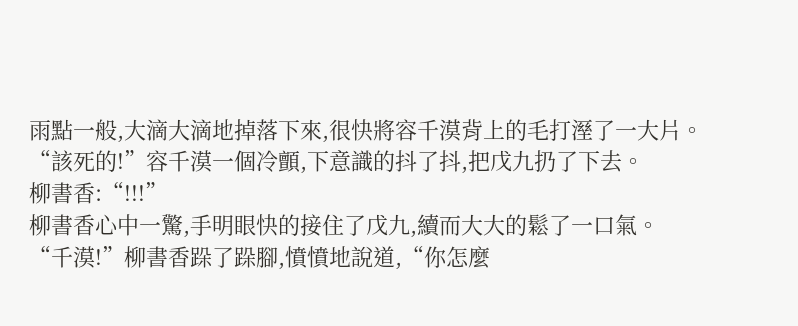雨點一般,大滴大滴地掉落下來,很快將容千漠背上的毛打溼了一大片。
“該死的!”容千漠一個冷顫,下意識的抖了抖,把戊九扔了下去。
柳書香:“!!!”
柳書香心中一驚,手明眼快的接住了戊九,續而大大的鬆了一口氣。
“千漠!”柳書香跺了跺腳,憤憤地說道,“你怎麼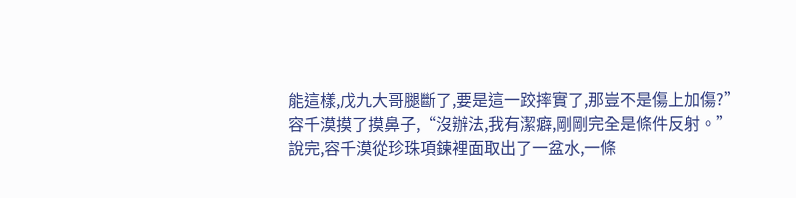能這樣,戊九大哥腿斷了,要是這一跤摔實了,那豈不是傷上加傷?”
容千漠摸了摸鼻子,“沒辦法,我有潔癖,剛剛完全是條件反射。”
說完,容千漠從珍珠項鍊裡面取出了一盆水,一條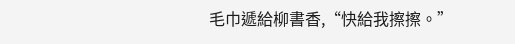毛巾遞給柳書香,“快給我擦擦。”